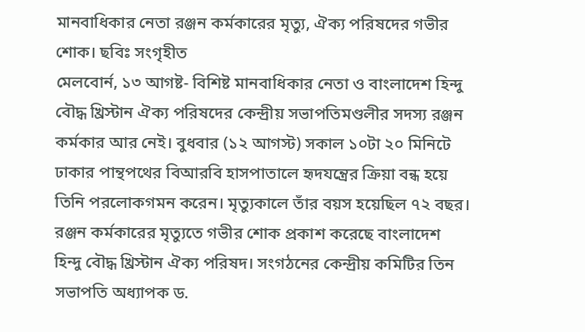মানবাধিকার নেতা রঞ্জন কর্মকারের মৃত্যু, ঐক্য পরিষদের গভীর শোক। ছবিঃ সংগৃহীত
মেলবোর্ন, ১৩ আগষ্ট- বিশিষ্ট মানবাধিকার নেতা ও বাংলাদেশ হিন্দু বৌদ্ধ খ্রিস্টান ঐক্য পরিষদের কেন্দ্রীয় সভাপতিমণ্ডলীর সদস্য রঞ্জন কর্মকার আর নেই। বুধবার (১২ আগস্ট) সকাল ১০টা ২০ মিনিটে ঢাকার পান্থপথের বিআরবি হাসপাতালে হৃদযন্ত্রের ক্রিয়া বন্ধ হয়ে তিনি পরলোকগমন করেন। মৃত্যুকালে তাঁর বয়স হয়েছিল ৭২ বছর।
রঞ্জন কর্মকারের মৃত্যুতে গভীর শোক প্রকাশ করেছে বাংলাদেশ হিন্দু বৌদ্ধ খ্রিস্টান ঐক্য পরিষদ। সংগঠনের কেন্দ্রীয় কমিটির তিন সভাপতি অধ্যাপক ড.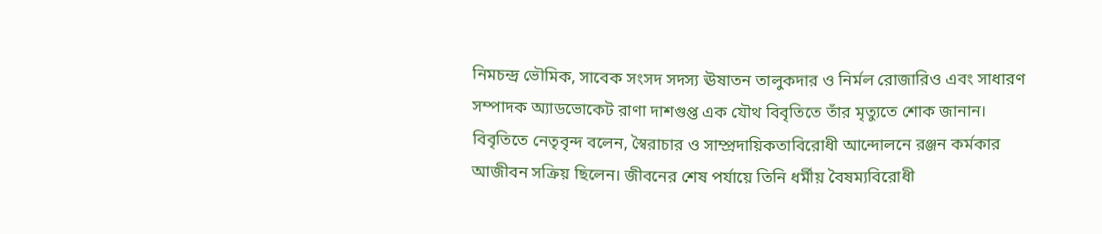নিমচন্দ্র ভৌমিক, সাবেক সংসদ সদস্য ঊষাতন তালুকদার ও নির্মল রোজারিও এবং সাধারণ সম্পাদক অ্যাডভোকেট রাণা দাশগুপ্ত এক যৌথ বিবৃতিতে তাঁর মৃত্যুতে শোক জানান।
বিবৃতিতে নেতৃবৃন্দ বলেন, স্বৈরাচার ও সাম্প্রদায়িকতাবিরোধী আন্দোলনে রঞ্জন কর্মকার আজীবন সক্রিয় ছিলেন। জীবনের শেষ পর্যায়ে তিনি ধর্মীয় বৈষম্যবিরোধী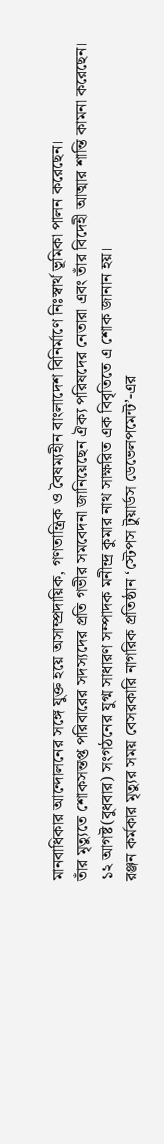মানবাধিকার আন্দোলনের সঙ্গে যুক্ত হয়ে অসাম্প্রদায়িক, গণতান্ত্রিক ও বৈষম্যহীন বাংলাদেশ বিনির্মাণে নিঃস্বার্থ ভূমিকা পালন করেছেন।
তাঁর মৃত্যুতে শোকসন্তপ্ত পরিবারের সদস্যদের প্রতি গভীর সমবেদনা জানিয়েছেন ঐক্য পরিষদের নেতারা এবং তাঁর বিদেহী আত্মার শান্তি কামনা করেছেন। ১২ আগষ্ট(বুধবার) সংগঠনের যুগ্ম সাধারণ সম্পাদক মনীন্দ্র কুমার নাথ সাক্ষরিত এক বিবৃতিতে এ শোক জানান হয়।
রঞ্জন কর্মকার মৃত্যুর সময় বেসরকারি নাগরিক প্রতিষ্ঠান ‘স্টেপস টুয়ার্ডস ডেভেলপমেন্ট’-এর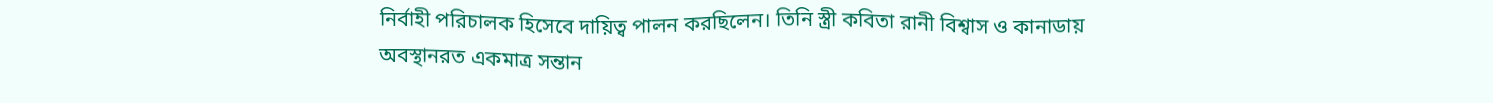নির্বাহী পরিচালক হিসেবে দায়িত্ব পালন করছিলেন। তিনি স্ত্রী কবিতা রানী বিশ্বাস ও কানাডায় অবস্থানরত একমাত্র সন্তান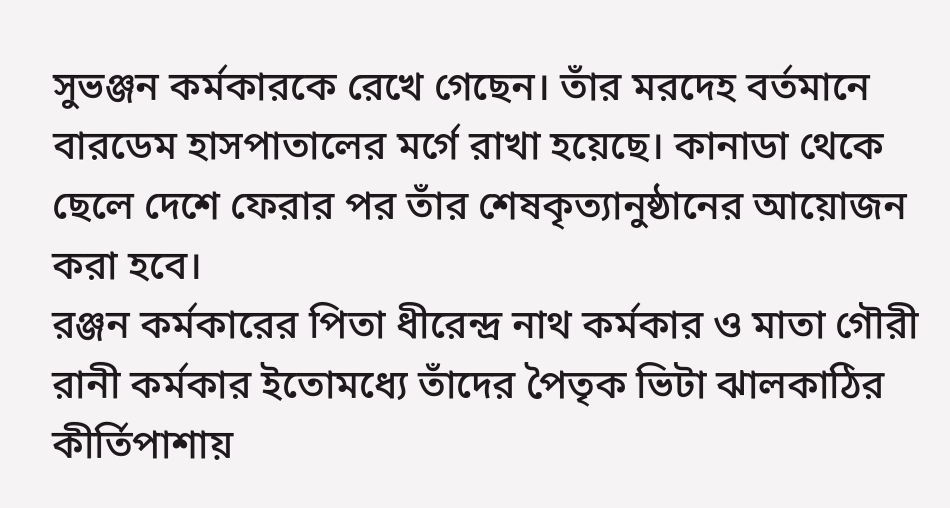সুভঞ্জন কর্মকারকে রেখে গেছেন। তাঁর মরদেহ বর্তমানে বারডেম হাসপাতালের মর্গে রাখা হয়েছে। কানাডা থেকে ছেলে দেশে ফেরার পর তাঁর শেষকৃত্যানুষ্ঠানের আয়োজন করা হবে।
রঞ্জন কর্মকারের পিতা ধীরেন্দ্র নাথ কর্মকার ও মাতা গৌরী রানী কর্মকার ইতোমধ্যে তাঁদের পৈতৃক ভিটা ঝালকাঠির কীর্তিপাশায়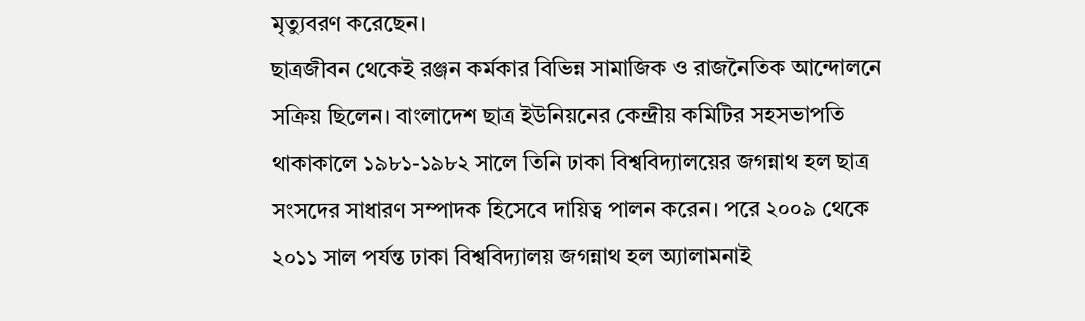মৃত্যুবরণ করেছেন।
ছাত্রজীবন থেকেই রঞ্জন কর্মকার বিভিন্ন সামাজিক ও রাজনৈতিক আন্দোলনে সক্রিয় ছিলেন। বাংলাদেশ ছাত্র ইউনিয়নের কেন্দ্রীয় কমিটির সহসভাপতি থাকাকালে ১৯৮১-১৯৮২ সালে তিনি ঢাকা বিশ্ববিদ্যালয়ের জগন্নাথ হল ছাত্র সংসদের সাধারণ সম্পাদক হিসেবে দায়িত্ব পালন করেন। পরে ২০০৯ থেকে ২০১১ সাল পর্যন্ত ঢাকা বিশ্ববিদ্যালয় জগন্নাথ হল অ্যালামনাই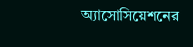অ্যাসোসিয়েশনের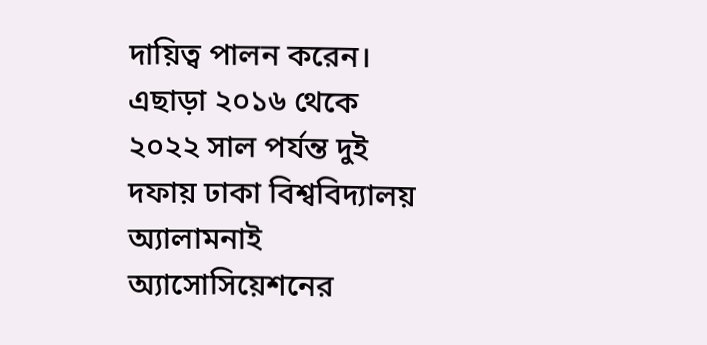দায়িত্ব পালন করেন। এছাড়া ২০১৬ থেকে ২০২২ সাল পর্যন্ত দুই দফায় ঢাকা বিশ্ববিদ্যালয় অ্যালামনাই অ্যাসোসিয়েশনের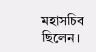মহাসচিব ছিলেন।